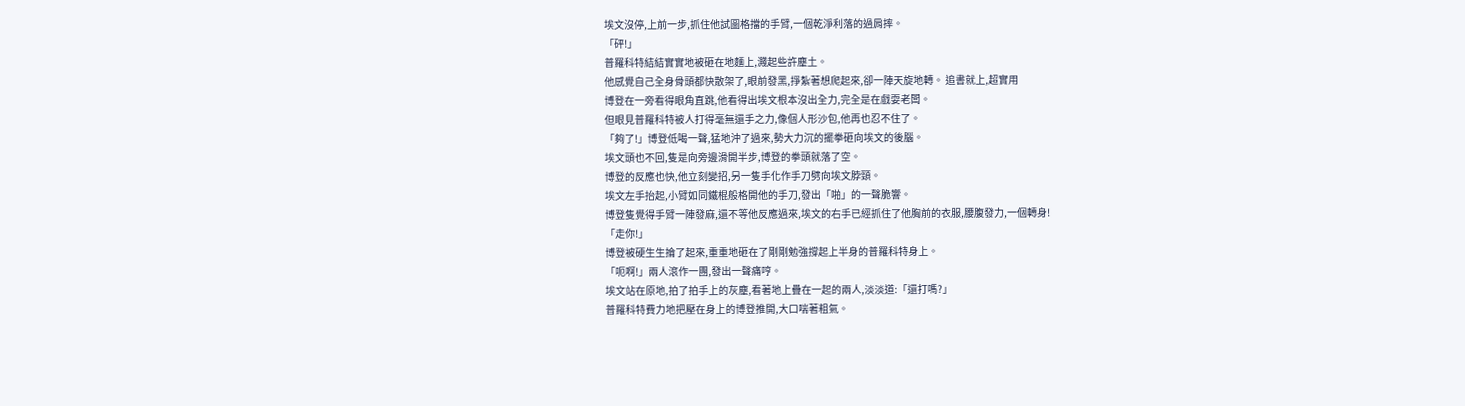埃文沒停,上前一步,抓住他試圖格擋的手臂,一個乾淨利落的過肩摔。
「砰!」
普羅科特結結實實地被砸在地麵上,濺起些許塵土。
他感覺自己全身骨頭都快散架了,眼前發黑,掙紮著想爬起來,卻一陣天旋地轉。 追書就上,超實用
博登在一旁看得眼角直跳,他看得出埃文根本沒出全力,完全是在戲耍老闆。
但眼見普羅科特被人打得毫無還手之力,像個人形沙包,他再也忍不住了。
「夠了!」博登低喝一聲,猛地沖了過來,勢大力沉的擺拳砸向埃文的後腦。
埃文頭也不回,隻是向旁邊滑開半步,博登的拳頭就落了空。
博登的反應也快,他立刻變招,另一隻手化作手刀劈向埃文脖頸。
埃文左手抬起,小臂如同鐵棍般格開他的手刀,發出「啪」的一聲脆響。
博登隻覺得手臂一陣發麻,還不等他反應過來,埃文的右手已經抓住了他胸前的衣服,腰腹發力,一個轉身!
「走你!」
博登被硬生生掄了起來,重重地砸在了剛剛勉強撐起上半身的普羅科特身上。
「呃啊!」兩人滾作一團,發出一聲痛哼。
埃文站在原地,拍了拍手上的灰塵,看著地上疊在一起的兩人,淡淡道:「還打嗎?」
普羅科特費力地把壓在身上的博登推開,大口喘著粗氣。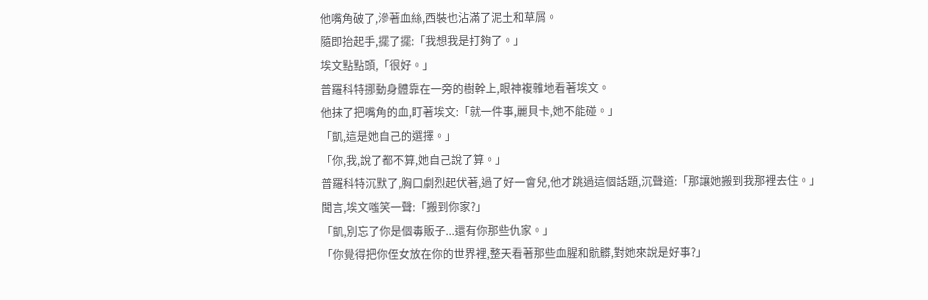他嘴角破了,滲著血絲,西裝也沾滿了泥土和草屑。
隨即抬起手,擺了擺:「我想我是打夠了。」
埃文點點頭,「很好。」
普羅科特挪動身體靠在一旁的樹幹上,眼神複雜地看著埃文。
他抹了把嘴角的血,盯著埃文:「就一件事,麗貝卡,她不能碰。」
「凱,這是她自己的選擇。」
「你,我,說了都不算,她自己說了算。」
普羅科特沉默了,胸口劇烈起伏著,過了好一會兒,他才跳過這個話題,沉聲道:「那讓她搬到我那裡去住。」
聞言,埃文嗤笑一聲:「搬到你家?」
「凱,別忘了你是個毒販子...還有你那些仇家。」
「你覺得把你侄女放在你的世界裡,整天看著那些血腥和骯髒,對她來說是好事?」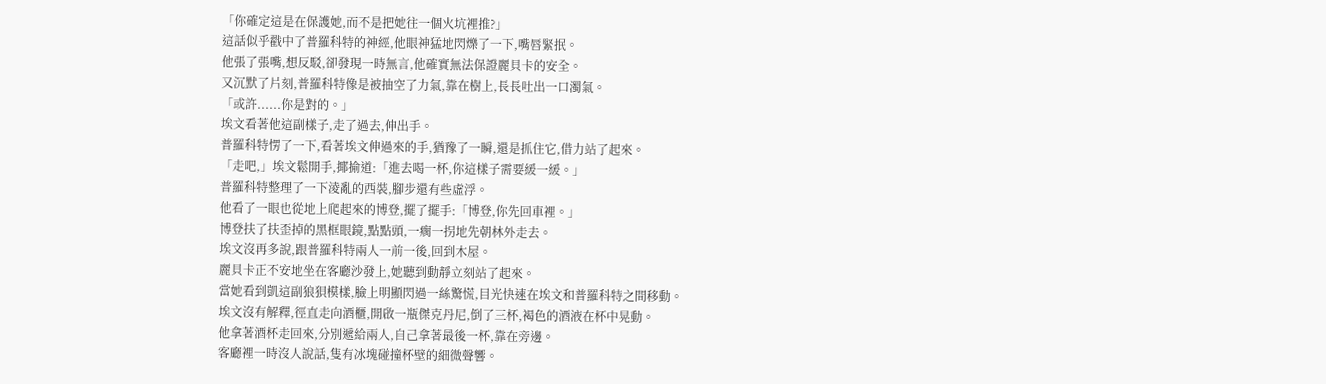「你確定這是在保護她,而不是把她往一個火坑裡推?」
這話似乎戳中了普羅科特的神經,他眼神猛地閃爍了一下,嘴唇緊抿。
他張了張嘴,想反駁,卻發現一時無言,他確實無法保證麗貝卡的安全。
又沉默了片刻,普羅科特像是被抽空了力氣,靠在樹上,長長吐出一口濁氣。
「或許......你是對的。」
埃文看著他這副樣子,走了過去,伸出手。
普羅科特愣了一下,看著埃文伸過來的手,猶豫了一瞬,還是抓住它,借力站了起來。
「走吧,」埃文鬆開手,揶揄道:「進去喝一杯,你這樣子需要緩一緩。」
普羅科特整理了一下淩亂的西裝,腳步還有些虛浮。
他看了一眼也從地上爬起來的博登,擺了擺手:「博登,你先回車裡。」
博登扶了扶歪掉的黑框眼鏡,點點頭,一瘸一拐地先朝林外走去。
埃文沒再多說,跟普羅科特兩人一前一後,回到木屋。
麗貝卡正不安地坐在客廳沙發上,她聽到動靜立刻站了起來。
當她看到凱這副狼狽模樣,臉上明顯閃過一絲驚慌,目光快速在埃文和普羅科特之間移動。
埃文沒有解釋,徑直走向酒櫃,開啟一瓶傑克丹尼,倒了三杯,褐色的酒液在杯中晃動。
他拿著酒杯走回來,分別遞給兩人,自己拿著最後一杯,靠在旁邊。
客廳裡一時沒人說話,隻有冰塊碰撞杯壁的細微聲響。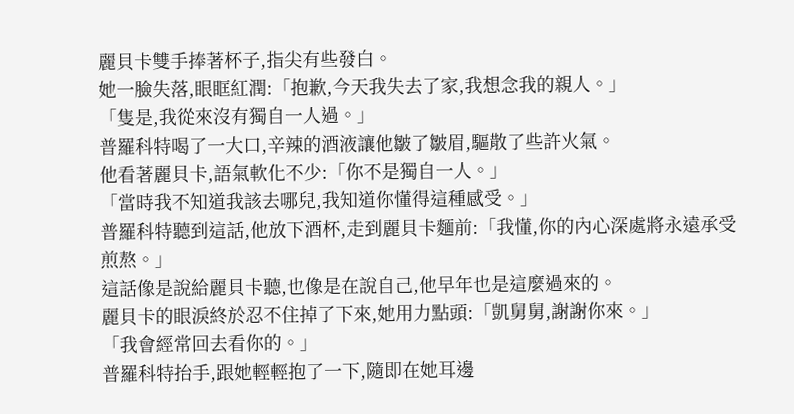麗貝卡雙手捧著杯子,指尖有些發白。
她一臉失落,眼眶紅潤:「抱歉,今天我失去了家,我想念我的親人。」
「隻是,我從來沒有獨自一人過。」
普羅科特喝了一大口,辛辣的酒液讓他皺了皺眉,驅散了些許火氣。
他看著麗貝卡,語氣軟化不少:「你不是獨自一人。」
「當時我不知道我該去哪兒,我知道你懂得這種感受。」
普羅科特聽到這話,他放下酒杯,走到麗貝卡麵前:「我懂,你的內心深處將永遠承受煎熬。」
這話像是說給麗貝卡聽,也像是在說自己,他早年也是這麼過來的。
麗貝卡的眼淚終於忍不住掉了下來,她用力點頭:「凱舅舅,謝謝你來。」
「我會經常回去看你的。」
普羅科特抬手,跟她輕輕抱了一下,隨即在她耳邊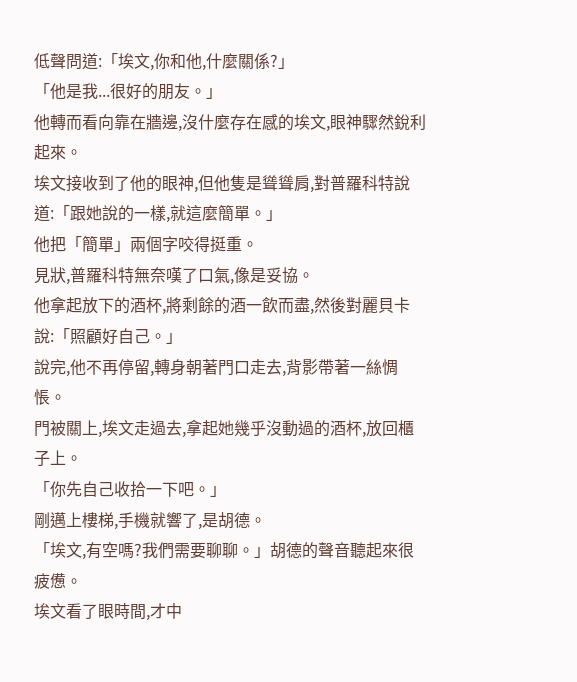低聲問道:「埃文,你和他,什麼關係?」
「他是我...很好的朋友。」
他轉而看向靠在牆邊,沒什麼存在感的埃文,眼神驟然銳利起來。
埃文接收到了他的眼神,但他隻是聳聳肩,對普羅科特說道:「跟她說的一樣,就這麼簡單。」
他把「簡單」兩個字咬得挺重。
見狀,普羅科特無奈嘆了口氣,像是妥協。
他拿起放下的酒杯,將剩餘的酒一飲而盡,然後對麗貝卡說:「照顧好自己。」
說完,他不再停留,轉身朝著門口走去,背影帶著一絲惆悵。
門被關上,埃文走過去,拿起她幾乎沒動過的酒杯,放回櫃子上。
「你先自己收拾一下吧。」
剛邁上樓梯,手機就響了,是胡德。
「埃文,有空嗎?我們需要聊聊。」胡德的聲音聽起來很疲憊。
埃文看了眼時間,才中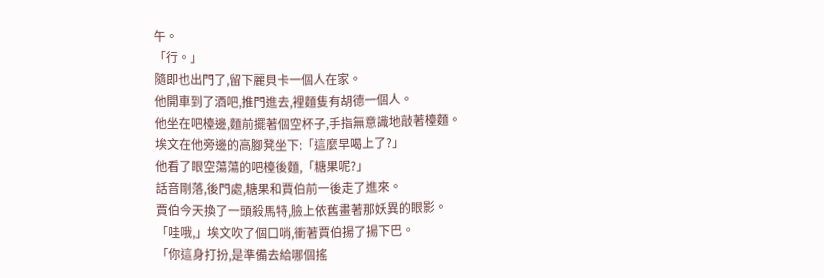午。
「行。」
隨即也出門了,留下麗貝卡一個人在家。
他開車到了酒吧,推門進去,裡麵隻有胡德一個人。
他坐在吧檯邊,麵前擺著個空杯子,手指無意識地敲著檯麵。
埃文在他旁邊的高腳凳坐下:「這麼早喝上了?」
他看了眼空蕩蕩的吧檯後麵,「糖果呢?」
話音剛落,後門處,糖果和賈伯前一後走了進來。
賈伯今天換了一頭殺馬特,臉上依舊畫著那妖異的眼影。
「哇哦,」埃文吹了個口哨,衝著賈伯揚了揚下巴。
「你這身打扮,是準備去給哪個搖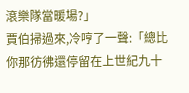滾樂隊當暖場?」
賈伯掃過來,冷哼了一聲:「總比你那彷彿還停留在上世紀九十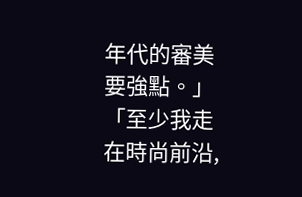年代的審美要強點。」
「至少我走在時尚前沿,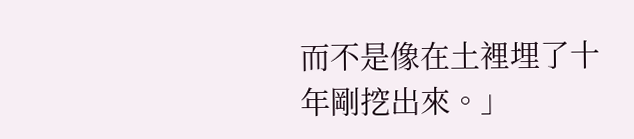而不是像在土裡埋了十年剛挖出來。」